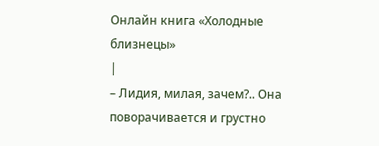Онлайн книга «Холодные близнецы»
|
– Лидия, милая, зачем?.. Она поворачивается и грустно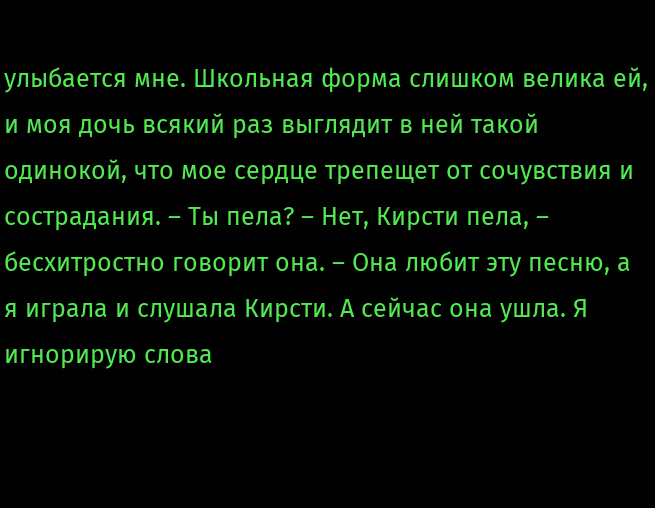улыбается мне. Школьная форма слишком велика ей, и моя дочь всякий раз выглядит в ней такой одинокой, что мое сердце трепещет от сочувствия и сострадания. – Ты пела? – Нет, Кирсти пела, – бесхитростно говорит она. – Она любит эту песню, а я играла и слушала Кирсти. А сейчас она ушла. Я игнорирую слова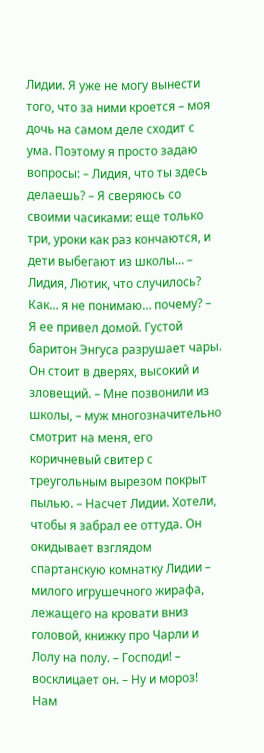Лидии. Я уже не могу вынести того, что за ними кроется – моя дочь на самом деле сходит с ума. Поэтому я просто задаю вопросы: – Лидия, что ты здесь делаешь? – Я сверяюсь со своими часиками: еще только три, уроки как раз кончаются, и дети выбегают из школы… – Лидия, Лютик, что случилось? Как… я не понимаю… почему? – Я ее привел домой. Густой баритон Энгуса разрушает чары. Он стоит в дверях, высокий и зловещий. – Мне позвонили из школы, – муж многозначительно смотрит на меня, его коричневый свитер с треугольным вырезом покрыт пылью. – Насчет Лидии. Хотели, чтобы я забрал ее оттуда. Он окидывает взглядом спартанскую комнатку Лидии – милого игрушечного жирафа, лежащего на кровати вниз головой, книжку про Чарли и Лолу на полу. – Господи! – восклицает он. – Ну и мороз! Нам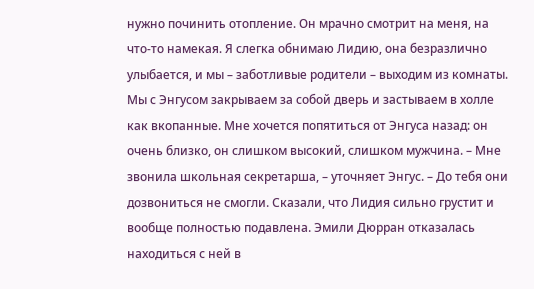нужно починить отопление. Он мрачно смотрит на меня, на что-то намекая. Я слегка обнимаю Лидию, она безразлично улыбается, и мы – заботливые родители – выходим из комнаты. Мы с Энгусом закрываем за собой дверь и застываем в холле как вкопанные. Мне хочется попятиться от Энгуса назад: он очень близко, он слишком высокий, слишком мужчина. – Мне звонила школьная секретарша, – уточняет Энгус. – До тебя они дозвониться не смогли. Сказали, что Лидия сильно грустит и вообще полностью подавлена. Эмили Дюрран отказалась находиться с ней в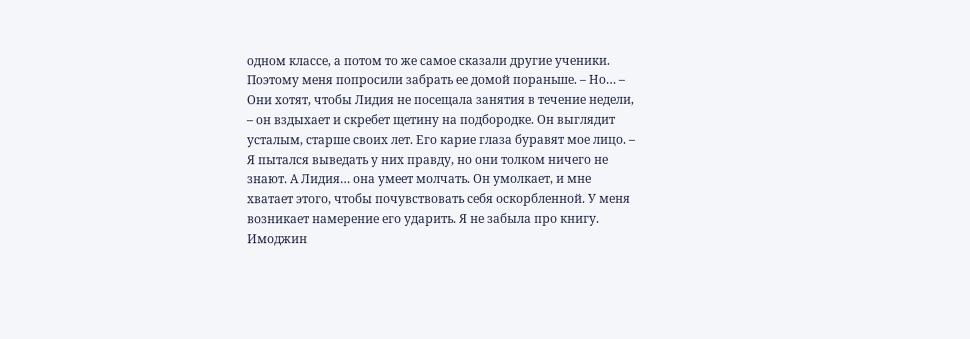одном классе, а потом то же самое сказали другие ученики. Поэтому меня попросили забрать ее домой пораньше. – Но… – Они хотят, чтобы Лидия не посещала занятия в течение недели, – он вздыхает и скребет щетину на подбородке. Он выглядит усталым, старше своих лет. Его карие глаза буравят мое лицо. – Я пытался выведать у них правду, но они толком ничего не знают. А Лидия… она умеет молчать. Он умолкает, и мне хватает этого, чтобы почувствовать себя оскорбленной. У меня возникает намерение его ударить. Я не забыла про книгу. Имоджин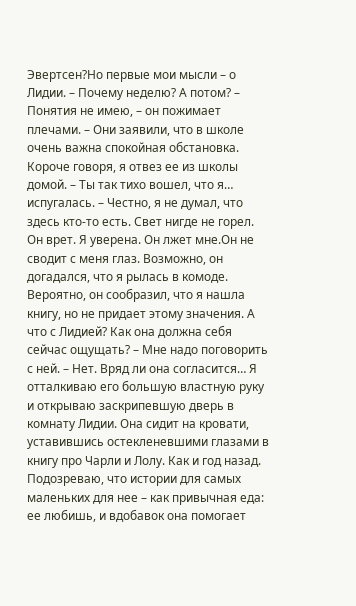Эвертсен?Но первые мои мысли – о Лидии. – Почему неделю? А потом? – Понятия не имею, – он пожимает плечами. – Они заявили, что в школе очень важна спокойная обстановка. Короче говоря, я отвез ее из школы домой. – Ты так тихо вошел, что я… испугалась. – Честно, я не думал, что здесь кто-то есть. Свет нигде не горел. Он врет. Я уверена. Он лжет мне.Он не сводит с меня глаз. Возможно, он догадался, что я рылась в комоде. Вероятно, он сообразил, что я нашла книгу, но не придает этому значения. А что с Лидией? Как она должна себя сейчас ощущать? – Мне надо поговорить с ней. – Нет. Вряд ли она согласится… Я отталкиваю его большую властную руку и открываю заскрипевшую дверь в комнату Лидии. Она сидит на кровати, уставившись остекленевшими глазами в книгу про Чарли и Лолу. Как и год назад. Подозреваю, что истории для самых маленьких для нее – как привычная еда: ее любишь, и вдобавок она помогает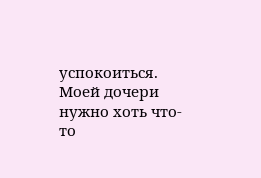успокоиться. Моей дочери нужно хоть что-то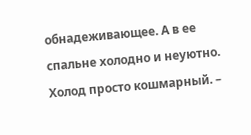обнадеживающее. А в ее спальне холодно и неуютно. Холод просто кошмарный. –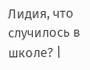Лидия, что случилось в школе? |